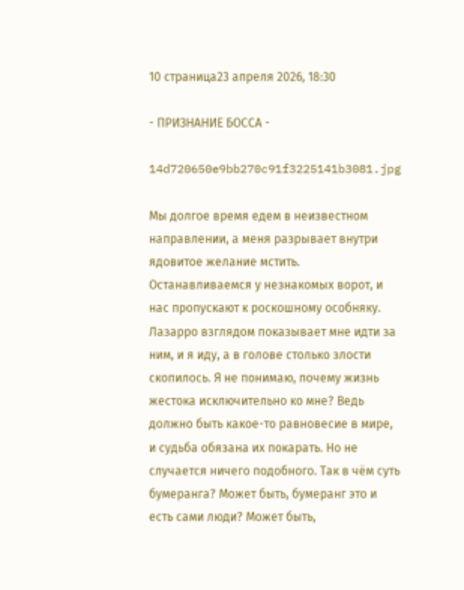10 страница23 апреля 2026, 18:30

- ПРИЗНАНИЕ БОССА -

14d720650e9bb270c91f3225141b3081.jpg

Мы долгое время едем в неизвестном направлении, а меня разрывает внутри ядовитое желание мстить. Останавливаемся у незнакомых ворот, и нас пропускают к роскошному особняку. Лазарро взглядом показывает мне идти за ним, и я иду, а в голове столько злости скопилось. Я не понимаю, почему жизнь жестока исключительно ко мне? Ведь должно быть какое-то равновесие в мире, и судьба обязана их покарать. Но не случается ничего подобного. Так в чём суть бумеранга? Может быть, бумеранг это и есть сами люди? Может быть,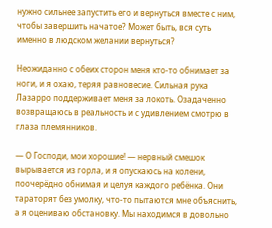нужно сильнее запустить его и вернуться вместе с ним, чтобы завершить начатое? Может быть, вся суть именно в людском желании вернуться?

Неожиданно с обеих сторон меня кто-то обнимает за ноги, и я охаю, теряя равновесие. Сильная рука Лазарро поддерживает меня за локоть. Озадаченно возвращаюсь в реальность и с удивлением смотрю в глаза племянников.

— О Господи, мои хорошие! — нервный смешок вырывается из горла, и я опускаюсь на колени, поочерёдно обнимая и целуя каждого ребёнка. Они тараторят без умолку, что-то пытаются мне объяснить, а я оцениваю обстановку. Мы находимся в довольно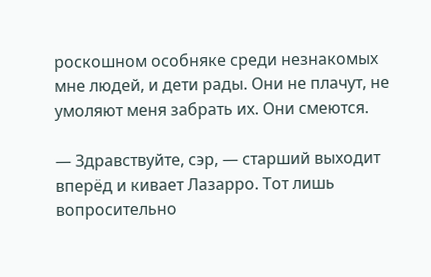роскошном особняке среди незнакомых мне людей, и дети рады. Они не плачут, не умоляют меня забрать их. Они смеются.

— Здравствуйте, сэр, — старший выходит вперёд и кивает Лазарро. Тот лишь вопросительно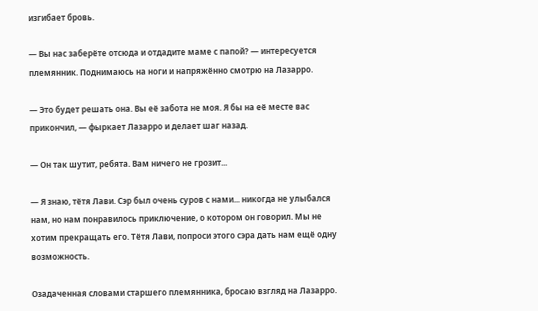изгибает бровь.

— Вы нас заберёте отсюда и отдадите маме с папой? — интересуется племянник. Поднимаюсь на ноги и напряжённо смотрю на Лазарро.

— Это будет решать она. Вы её забота не моя. Я бы на её месте вас прикончил, — фыркает Лазарро и делает шаг назад.

— Он так шутит, ребята. Вам ничего не грозит...

— Я знаю, тётя Лави. Сэр был очень суров с нами... никогда не улыбался нам, но нам понравилось приключение, о котором он говорил. Мы не хотим прекращать его. Тётя Лави, попроси этого сэра дать нам ещё одну возможность.

Озадаченная словами старшего племянника, бросаю взгляд на Лазарро.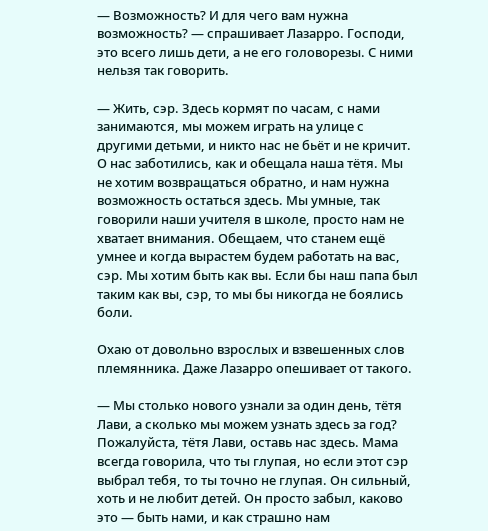— Возможность? И для чего вам нужна возможность? — спрашивает Лазарро. Господи, это всего лишь дети, а не его головорезы. С ними нельзя так говорить.

— Жить, сэр. Здесь кормят по часам, с нами занимаются, мы можем играть на улице с другими детьми, и никто нас не бьёт и не кричит. О нас заботились, как и обещала наша тётя. Мы не хотим возвращаться обратно, и нам нужна возможность остаться здесь. Мы умные, так говорили наши учителя в школе, просто нам не хватает внимания. Обещаем, что станем ещё умнее и когда вырастем будем работать на вас, сэр. Мы хотим быть как вы. Если бы наш папа был таким как вы, сэр, то мы бы никогда не боялись боли.

Охаю от довольно взрослых и взвешенных слов племянника. Даже Лазарро опешивает от такого.

— Мы столько нового узнали за один день, тётя Лави, а сколько мы можем узнать здесь за год? Пожалуйста, тётя Лави, оставь нас здесь. Мама всегда говорила, что ты глупая, но если этот сэр выбрал тебя, то ты точно не глупая. Он сильный, хоть и не любит детей. Он просто забыл, каково это — быть нами, и как страшно нам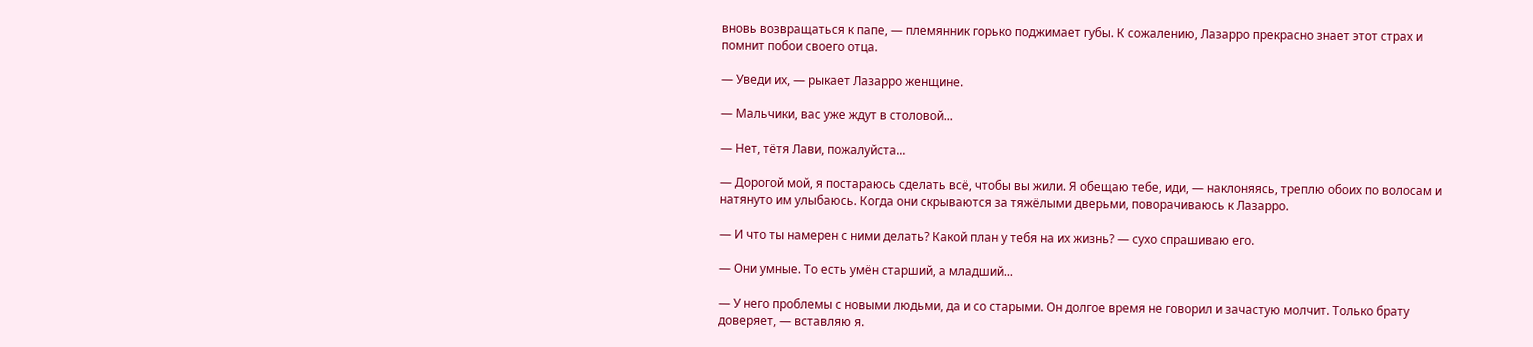вновь возвращаться к папе, — племянник горько поджимает губы. К сожалению, Лазарро прекрасно знает этот страх и помнит побои своего отца.

— Уведи их, — рыкает Лазарро женщине.

— Мальчики, вас уже ждут в столовой...

— Нет, тётя Лави, пожалуйста...

— Дорогой мой, я постараюсь сделать всё, чтобы вы жили. Я обещаю тебе, иди, — наклоняясь, треплю обоих по волосам и натянуто им улыбаюсь. Когда они скрываются за тяжёлыми дверьми, поворачиваюсь к Лазарро.

— И что ты намерен с ними делать? Какой план у тебя на их жизнь? — сухо спрашиваю его.

— Они умные. То есть умён старший, а младший...

— У него проблемы с новыми людьми, да и со старыми. Он долгое время не говорил и зачастую молчит. Только брату доверяет, — вставляю я.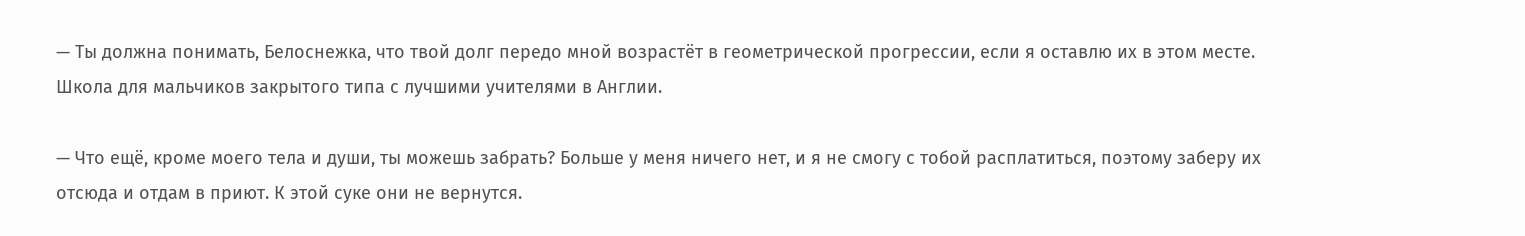— Ты должна понимать, Белоснежка, что твой долг передо мной возрастёт в геометрической прогрессии, если я оставлю их в этом месте. Школа для мальчиков закрытого типа с лучшими учителями в Англии.

— Что ещё, кроме моего тела и души, ты можешь забрать? Больше у меня ничего нет, и я не смогу с тобой расплатиться, поэтому заберу их отсюда и отдам в приют. К этой суке они не вернутся.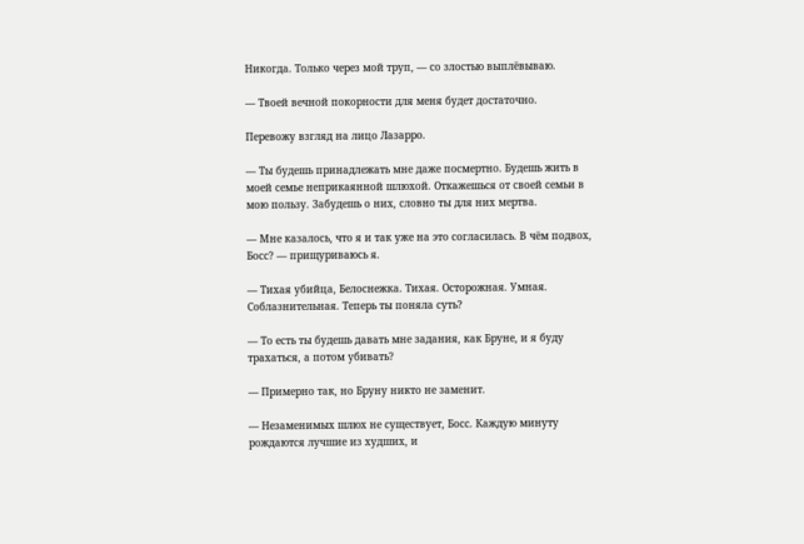Никогда. Только через мой труп, — со злостью выплёвываю.

— Твоей вечной покорности для меня будет достаточно.

Перевожу взгляд на лицо Лазарро.

— Ты будешь принадлежать мне даже посмертно. Будешь жить в моей семье неприкаянной шлюхой. Откажешься от своей семьи в мою пользу. Забудешь о них, словно ты для них мертва.

— Мне казалось, что я и так уже на это согласилась. В чём подвох, Босс? — прищуриваюсь я.

— Тихая убийца, Белоснежка. Тихая. Осторожная. Умная. Соблазнительная. Теперь ты поняла суть?

— То есть ты будешь давать мне задания, как Бруне, и я буду трахаться, а потом убивать?

— Примерно так, но Бруну никто не заменит.

— Незаменимых шлюх не существует, Босс. Каждую минуту рождаются лучшие из худших, и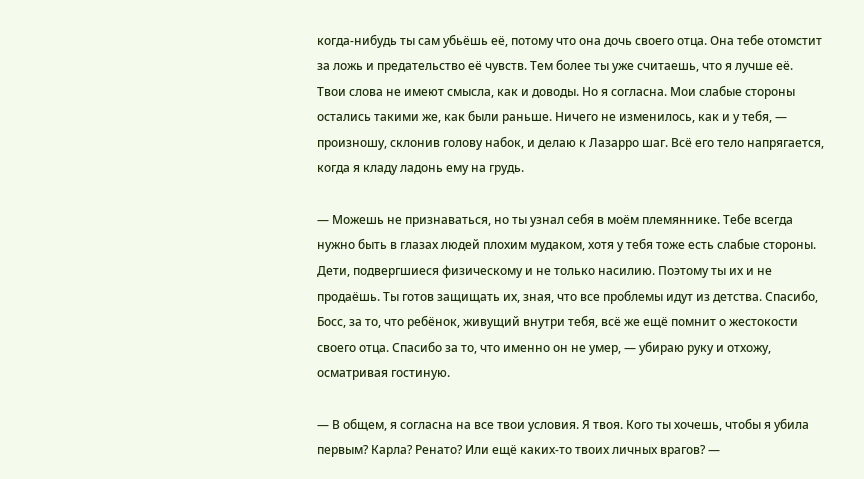когда-нибудь ты сам убьёшь её, потому что она дочь своего отца. Она тебе отомстит за ложь и предательство её чувств. Тем более ты уже считаешь, что я лучше её. Твои слова не имеют смысла, как и доводы. Но я согласна. Мои слабые стороны остались такими же, как были раньше. Ничего не изменилось, как и у тебя, — произношу, склонив голову набок, и делаю к Лазарро шаг. Всё его тело напрягается, когда я кладу ладонь ему на грудь.

— Можешь не признаваться, но ты узнал себя в моём племяннике. Тебе всегда нужно быть в глазах людей плохим мудаком, хотя у тебя тоже есть слабые стороны. Дети, подвергшиеся физическому и не только насилию. Поэтому ты их и не продаёшь. Ты готов защищать их, зная, что все проблемы идут из детства. Спасибо, Босс, за то, что ребёнок, живущий внутри тебя, всё же ещё помнит о жестокости своего отца. Спасибо за то, что именно он не умер, — убираю руку и отхожу, осматривая гостиную.

— В общем, я согласна на все твои условия. Я твоя. Кого ты хочешь, чтобы я убила первым? Карла? Ренато? Или ещё каких-то твоих личных врагов? —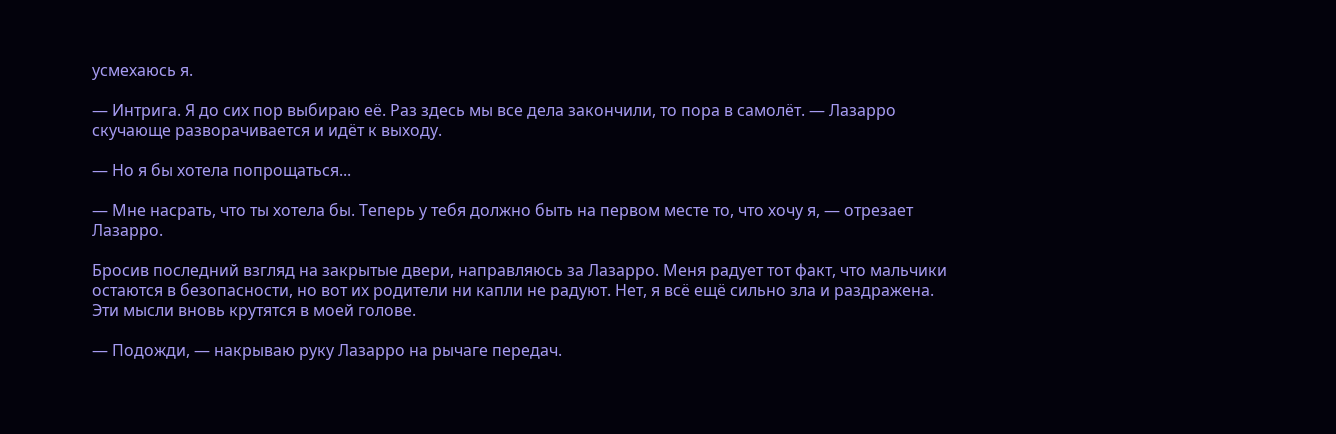усмехаюсь я.

— Интрига. Я до сих пор выбираю её. Раз здесь мы все дела закончили, то пора в самолёт. — Лазарро скучающе разворачивается и идёт к выходу.

— Но я бы хотела попрощаться...

— Мне насрать, что ты хотела бы. Теперь у тебя должно быть на первом месте то, что хочу я, — отрезает Лазарро.

Бросив последний взгляд на закрытые двери, направляюсь за Лазарро. Меня радует тот факт, что мальчики остаются в безопасности, но вот их родители ни капли не радуют. Нет, я всё ещё сильно зла и раздражена. Эти мысли вновь крутятся в моей голове.

— Подожди, — накрываю руку Лазарро на рычаге передач.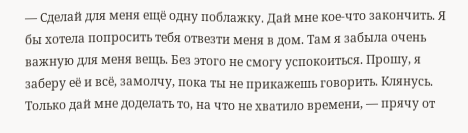— Сделай для меня ещё одну поблажку. Дай мне кое-что закончить. Я бы хотела попросить тебя отвезти меня в дом. Там я забыла очень важную для меня вещь. Без этого не смогу успокоиться. Прошу, я заберу её и всё, замолчу, пока ты не прикажешь говорить. Клянусь. Только дай мне доделать то, на что не хватило времени, — прячу от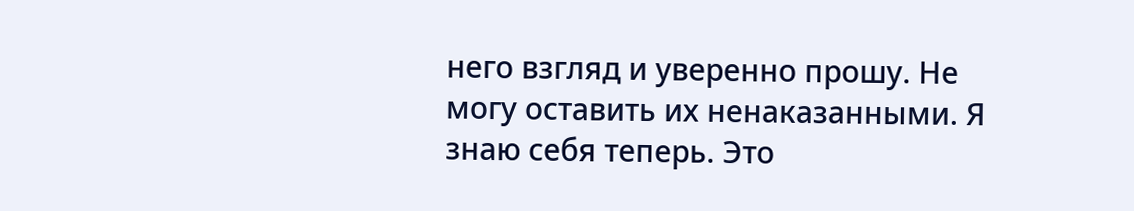него взгляд и уверенно прошу. Не могу оставить их ненаказанными. Я знаю себя теперь. Это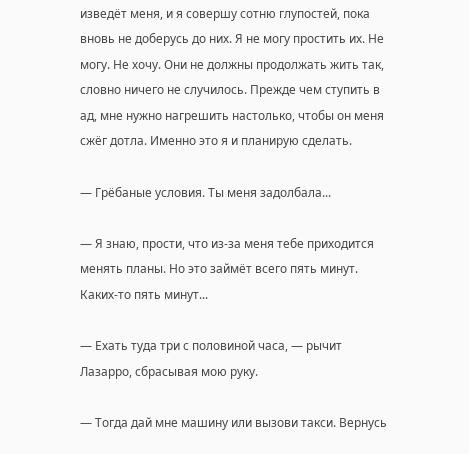изведёт меня, и я совершу сотню глупостей, пока вновь не доберусь до них. Я не могу простить их. Не могу. Не хочу. Они не должны продолжать жить так, словно ничего не случилось. Прежде чем ступить в ад, мне нужно нагрешить настолько, чтобы он меня сжёг дотла. Именно это я и планирую сделать.

— Грёбаные условия. Ты меня задолбала...

— Я знаю, прости, что из-за меня тебе приходится менять планы. Но это займёт всего пять минут. Каких-то пять минут...

— Ехать туда три с половиной часа, — рычит Лазарро, сбрасывая мою руку.

— Тогда дай мне машину или вызови такси. Вернусь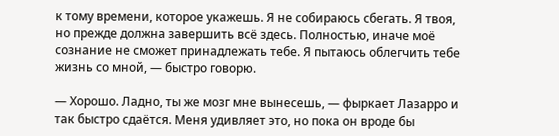к тому времени, которое укажешь. Я не собираюсь сбегать. Я твоя, но прежде должна завершить всё здесь. Полностью, иначе моё сознание не сможет принадлежать тебе. Я пытаюсь облегчить тебе жизнь со мной, — быстро говорю.

— Хорошо. Ладно, ты же мозг мне вынесешь, — фыркает Лазарро и так быстро сдаётся. Меня удивляет это, но пока он вроде бы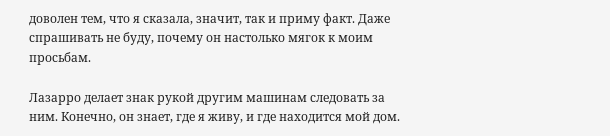доволен тем, что я сказала, значит, так и приму факт. Даже спрашивать не буду, почему он настолько мягок к моим просьбам.

Лазарро делает знак рукой другим машинам следовать за ним. Конечно, он знает, где я живу, и где находится мой дом.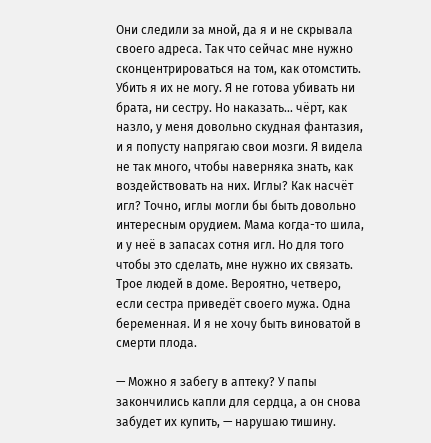Они следили за мной, да я и не скрывала своего адреса. Так что сейчас мне нужно сконцентрироваться на том, как отомстить. Убить я их не могу. Я не готова убивать ни брата, ни сестру. Но наказать... чёрт, как назло, у меня довольно скудная фантазия, и я попусту напрягаю свои мозги. Я видела не так много, чтобы наверняка знать, как воздействовать на них. Иглы? Как насчёт игл? Точно, иглы могли бы быть довольно интересным орудием. Мама когда-то шила, и у неё в запасах сотня игл. Но для того чтобы это сделать, мне нужно их связать. Трое людей в доме. Вероятно, четверо, если сестра приведёт своего мужа. Одна беременная. И я не хочу быть виноватой в смерти плода.

— Можно я забегу в аптеку? У папы закончились капли для сердца, а он снова забудет их купить, — нарушаю тишину.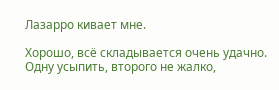Лазарро кивает мне.

Хорошо, всё складывается очень удачно. Одну усыпить, второго не жалко,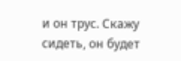и он трус. Скажу сидеть, он будет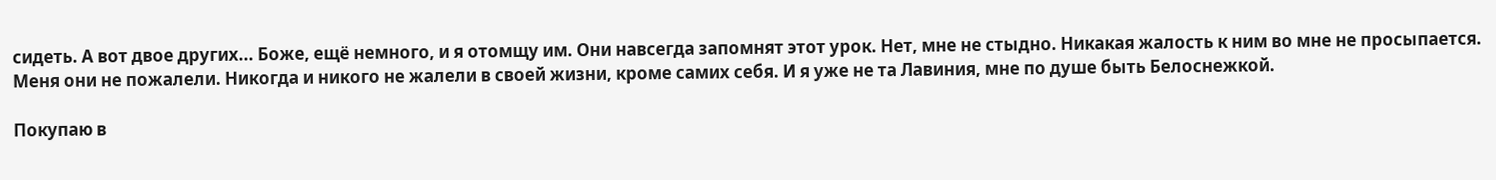сидеть. А вот двое других... Боже, ещё немного, и я отомщу им. Они навсегда запомнят этот урок. Нет, мне не стыдно. Никакая жалость к ним во мне не просыпается. Меня они не пожалели. Никогда и никого не жалели в своей жизни, кроме самих себя. И я уже не та Лавиния, мне по душе быть Белоснежкой.

Покупаю в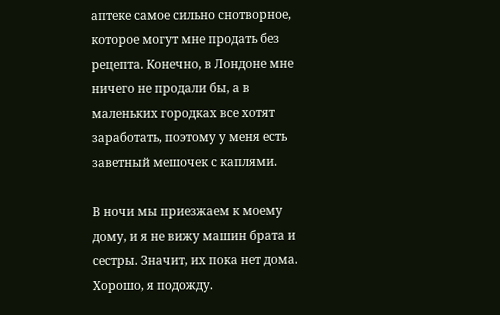аптеке самое сильно снотворное, которое могут мне продать без рецепта. Конечно, в Лондоне мне ничего не продали бы, а в маленьких городках все хотят заработать, поэтому у меня есть заветный мешочек с каплями.

В ночи мы приезжаем к моему дому, и я не вижу машин брата и сестры. Значит, их пока нет дома. Хорошо, я подожду.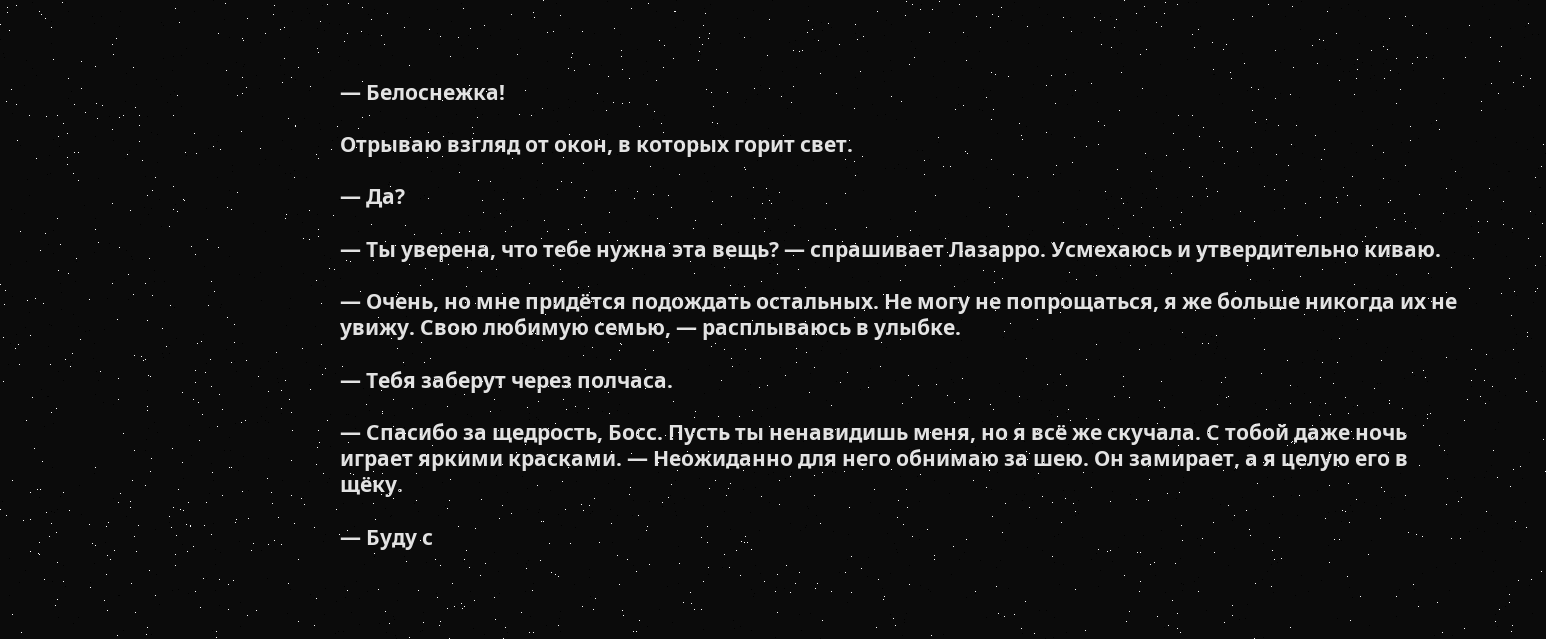— Белоснежка!

Отрываю взгляд от окон, в которых горит свет.

— Да?

— Ты уверена, что тебе нужна эта вещь? — спрашивает Лазарро. Усмехаюсь и утвердительно киваю.

— Очень, но мне придётся подождать остальных. Не могу не попрощаться, я же больше никогда их не увижу. Свою любимую семью, — расплываюсь в улыбке.

— Тебя заберут через полчаса.

— Спасибо за щедрость, Босс. Пусть ты ненавидишь меня, но я всё же скучала. С тобой даже ночь играет яркими красками. — Неожиданно для него обнимаю за шею. Он замирает, а я целую его в щёку.

— Буду с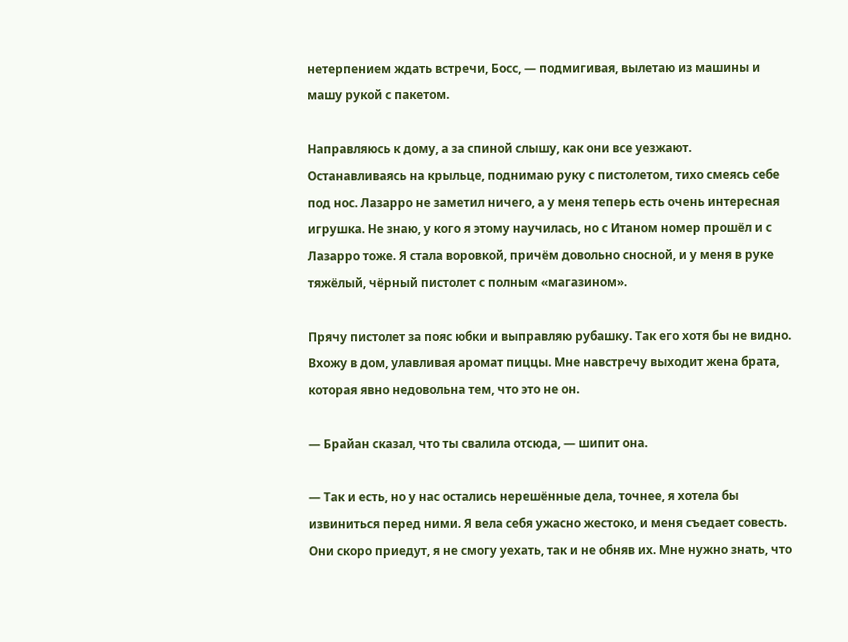нетерпением ждать встречи, Босс, — подмигивая, вылетаю из машины и машу рукой с пакетом.

Направляюсь к дому, а за спиной слышу, как они все уезжают. Останавливаясь на крыльце, поднимаю руку с пистолетом, тихо смеясь себе под нос. Лазарро не заметил ничего, а у меня теперь есть очень интересная игрушка. Не знаю, у кого я этому научилась, но с Итаном номер прошёл и с Лазарро тоже. Я стала воровкой, причём довольно сносной, и у меня в руке тяжёлый, чёрный пистолет с полным «магазином».

Прячу пистолет за пояс юбки и выправляю рубашку. Так его хотя бы не видно. Вхожу в дом, улавливая аромат пиццы. Мне навстречу выходит жена брата, которая явно недовольна тем, что это не он.

— Брайан сказал, что ты свалила отсюда, — шипит она.

— Так и есть, но у нас остались нерешённые дела, точнее, я хотела бы извиниться перед ними. Я вела себя ужасно жестоко, и меня съедает совесть. Они скоро приедут, я не смогу уехать, так и не обняв их. Мне нужно знать, что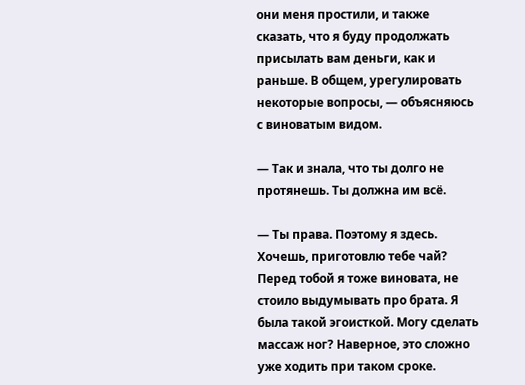они меня простили, и также сказать, что я буду продолжать присылать вам деньги, как и раньше. В общем, урегулировать некоторые вопросы, — объясняюсь с виноватым видом.

— Так и знала, что ты долго не протянешь. Ты должна им всё.

— Ты права. Поэтому я здесь. Хочешь, приготовлю тебе чай? Перед тобой я тоже виновата, не стоило выдумывать про брата. Я была такой эгоисткой. Могу сделать массаж ног? Наверное, это сложно уже ходить при таком сроке.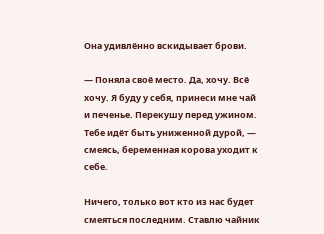Она удивлённо вскидывает брови.

— Поняла своё место. Да, хочу. Всё хочу. Я буду у себя, принеси мне чай и печенье. Перекушу перед ужином. Тебе идёт быть униженной дурой, — смеясь, беременная корова уходит к себе.

Ничего, только вот кто из нас будет смеяться последним. Ставлю чайник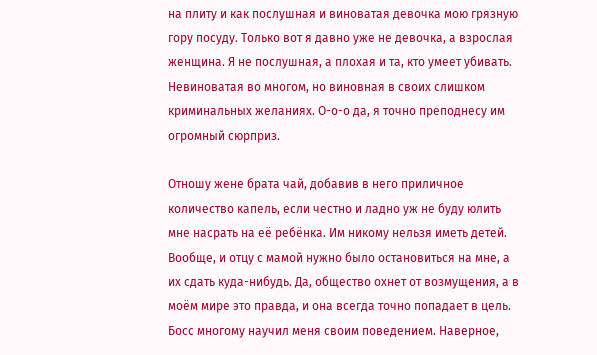на плиту и как послушная и виноватая девочка мою грязную гору посуду. Только вот я давно уже не девочка, а взрослая женщина. Я не послушная, а плохая и та, кто умеет убивать. Невиноватая во многом, но виновная в своих слишком криминальных желаниях. О-о-о да, я точно преподнесу им огромный сюрприз.

Отношу жене брата чай, добавив в него приличное количество капель, если честно и ладно уж не буду юлить мне насрать на её ребёнка. Им никому нельзя иметь детей. Вообще, и отцу с мамой нужно было остановиться на мне, а их сдать куда-нибудь. Да, общество охнет от возмущения, а в моём мире это правда, и она всегда точно попадает в цель. Босс многому научил меня своим поведением. Наверное,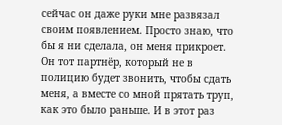сейчас он даже руки мне развязал своим появлением. Просто знаю, что бы я ни сделала, он меня прикроет. Он тот партнёр, который не в полицию будет звонить, чтобы сдать меня, а вместе со мной прятать труп, как это было раньше. И в этот раз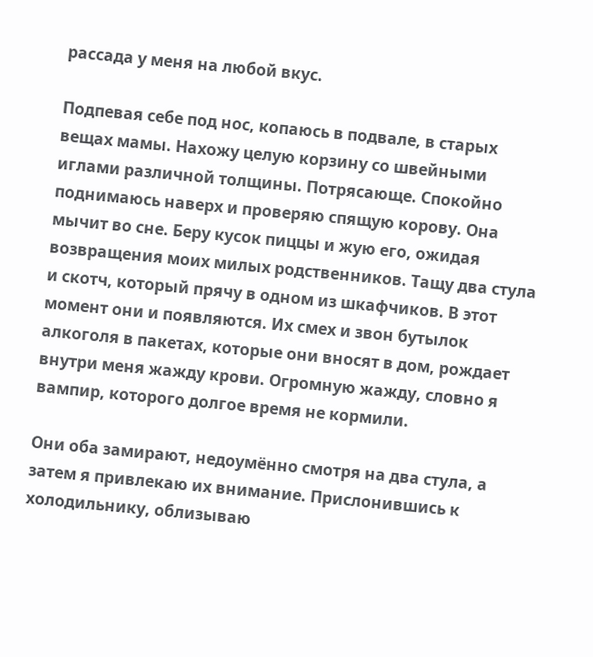рассада у меня на любой вкус.

Подпевая себе под нос, копаюсь в подвале, в старых вещах мамы. Нахожу целую корзину со швейными иглами различной толщины. Потрясающе. Спокойно поднимаюсь наверх и проверяю спящую корову. Она мычит во сне. Беру кусок пиццы и жую его, ожидая возвращения моих милых родственников. Тащу два стула и скотч, который прячу в одном из шкафчиков. В этот момент они и появляются. Их смех и звон бутылок алкоголя в пакетах, которые они вносят в дом, рождает внутри меня жажду крови. Огромную жажду, словно я вампир, которого долгое время не кормили.

Они оба замирают, недоумённо смотря на два стула, а затем я привлекаю их внимание. Прислонившись к холодильнику, облизываю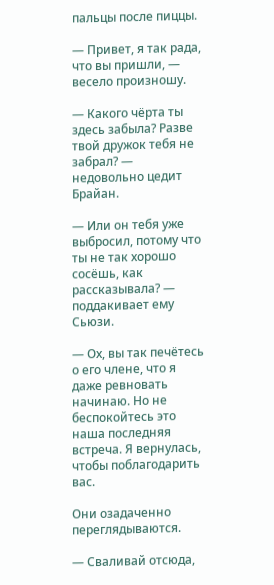пальцы после пиццы.

— Привет, я так рада, что вы пришли, — весело произношу.

— Какого чёрта ты здесь забыла? Разве твой дружок тебя не забрал? — недовольно цедит Брайан.

— Или он тебя уже выбросил, потому что ты не так хорошо сосёшь, как рассказывала? — поддакивает ему Сьюзи.

— Ох, вы так печётесь о его члене, что я даже ревновать начинаю. Но не беспокойтесь это наша последняя встреча. Я вернулась, чтобы поблагодарить вас.

Они озадаченно переглядываются.

— Сваливай отсюда,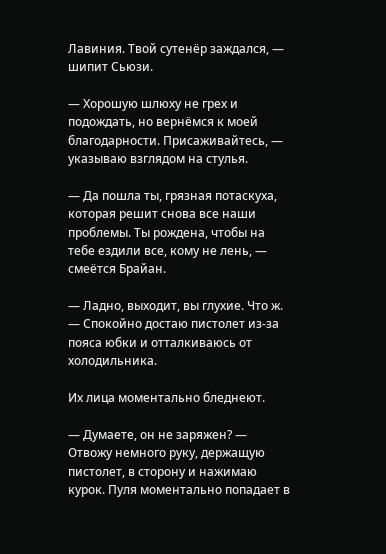Лавиния. Твой сутенёр заждался, — шипит Сьюзи.

— Хорошую шлюху не грех и подождать, но вернёмся к моей благодарности. Присаживайтесь, — указываю взглядом на стулья.

— Да пошла ты, грязная потаскуха, которая решит снова все наши проблемы. Ты рождена, чтобы на тебе ездили все, кому не лень, — смеётся Брайан.

— Ладно, выходит, вы глухие. Что ж. — Спокойно достаю пистолет из-за пояса юбки и отталкиваюсь от холодильника.

Их лица моментально бледнеют.

— Думаете, он не заряжен? — Отвожу немного руку, держащую пистолет, в сторону и нажимаю курок. Пуля моментально попадает в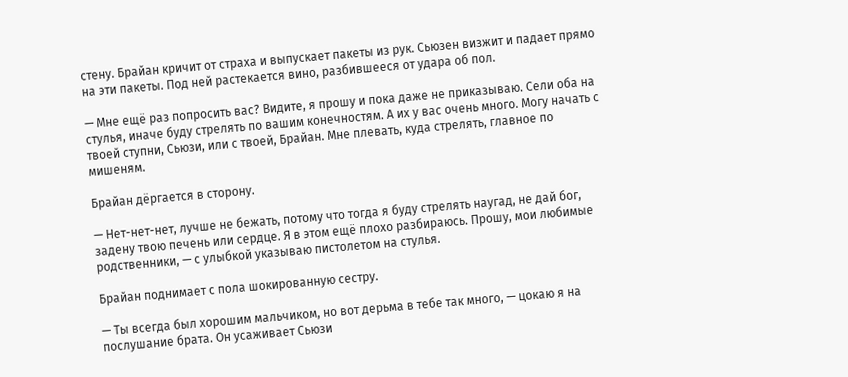стену. Брайан кричит от страха и выпускает пакеты из рук. Сьюзен визжит и падает прямо на эти пакеты. Под ней растекается вино, разбившееся от удара об пол.

— Мне ещё раз попросить вас? Видите, я прошу и пока даже не приказываю. Сели оба на стулья, иначе буду стрелять по вашим конечностям. А их у вас очень много. Могу начать с твоей ступни, Сьюзи, или с твоей, Брайан. Мне плевать, куда стрелять, главное по мишеням.

Брайан дёргается в сторону.

— Нет-нет-нет, лучше не бежать, потому что тогда я буду стрелять наугад, не дай бог, задену твою печень или сердце. Я в этом ещё плохо разбираюсь. Прошу, мои любимые родственники, — с улыбкой указываю пистолетом на стулья.

Брайан поднимает с пола шокированную сестру.

— Ты всегда был хорошим мальчиком, но вот дерьма в тебе так много, — цокаю я на послушание брата. Он усаживает Сьюзи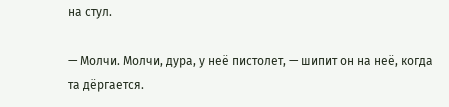на стул.

— Молчи. Молчи, дура, у неё пистолет, — шипит он на неё, когда та дёргается.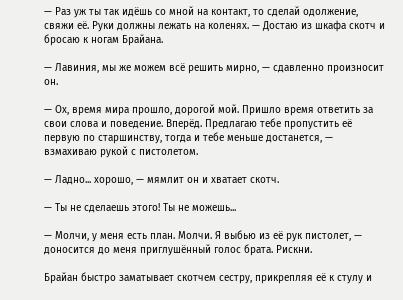— Раз уж ты так идёшь со мной на контакт, то сделай одолжение, свяжи её. Руки должны лежать на коленях. — Достаю из шкафа скотч и бросаю к ногам Брайана.

— Лавиния, мы же можем всё решить мирно, — сдавленно произносит он.

— Ох, время мира прошло, дорогой мой. Пришло время ответить за свои слова и поведение. Вперёд. Предлагаю тебе пропустить её первую по старшинству, тогда и тебе меньше достанется, — взмахиваю рукой с пистолетом.

— Ладно... хорошо, — мямлит он и хватает скотч.

— Ты не сделаешь этого! Ты не можешь...

— Молчи, у меня есть план. Молчи. Я выбью из её рук пистолет, — доносится до меня приглушённый голос брата. Рискни.

Брайан быстро заматывает скотчем сестру, прикрепляя её к стулу и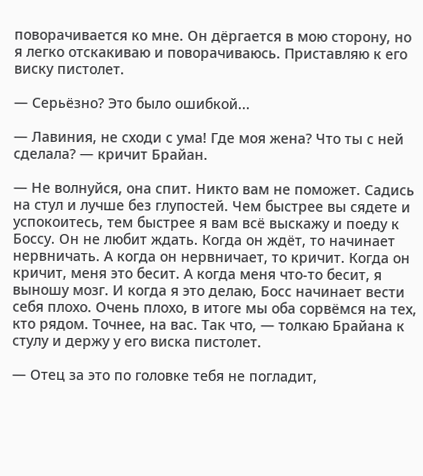поворачивается ко мне. Он дёргается в мою сторону, но я легко отскакиваю и поворачиваюсь. Приставляю к его виску пистолет.

— Серьёзно? Это было ошибкой...

— Лавиния, не сходи с ума! Где моя жена? Что ты с ней сделала? — кричит Брайан.

— Не волнуйся, она спит. Никто вам не поможет. Садись на стул и лучше без глупостей. Чем быстрее вы сядете и успокоитесь, тем быстрее я вам всё выскажу и поеду к Боссу. Он не любит ждать. Когда он ждёт, то начинает нервничать. А когда он нервничает, то кричит. Когда он кричит, меня это бесит. А когда меня что-то бесит, я выношу мозг. И когда я это делаю, Босс начинает вести себя плохо. Очень плохо, в итоге мы оба сорвёмся на тех, кто рядом. Точнее, на вас. Так что, — толкаю Брайана к стулу и держу у его виска пистолет.

— Отец за это по головке тебя не погладит,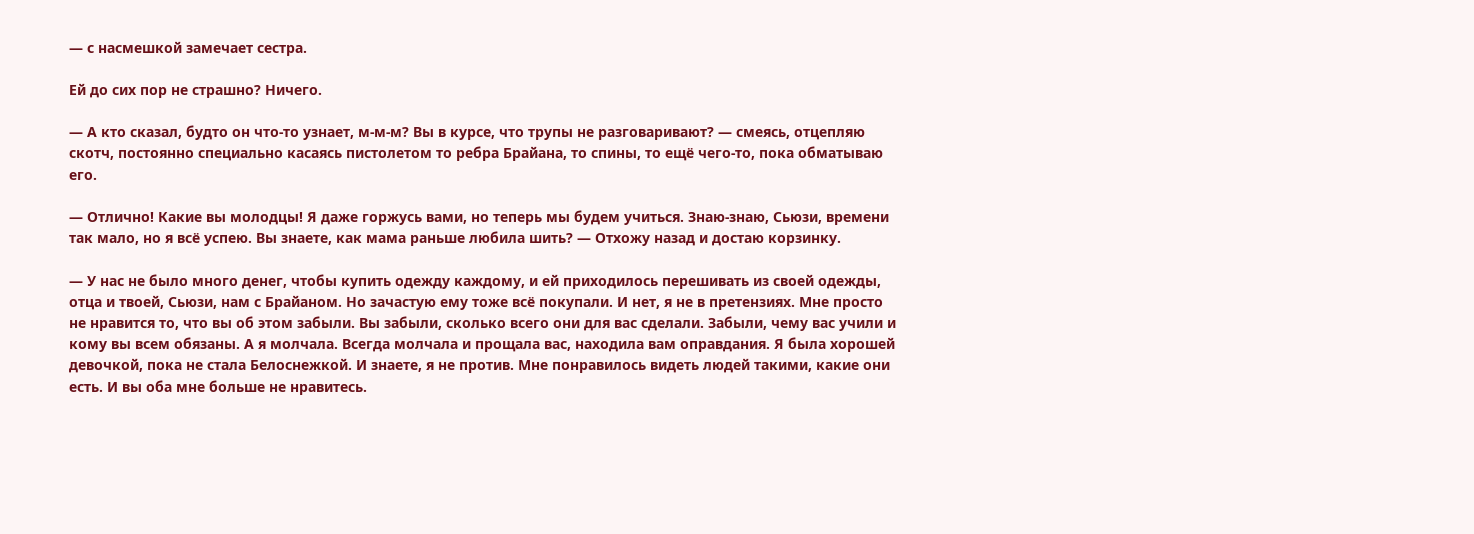— с насмешкой замечает сестра.

Ей до сих пор не страшно? Ничего.

— А кто сказал, будто он что-то узнает, м-м-м? Вы в курсе, что трупы не разговаривают? — смеясь, отцепляю скотч, постоянно специально касаясь пистолетом то ребра Брайана, то спины, то ещё чего-то, пока обматываю его.

— Отлично! Какие вы молодцы! Я даже горжусь вами, но теперь мы будем учиться. Знаю-знаю, Сьюзи, времени так мало, но я всё успею. Вы знаете, как мама раньше любила шить? — Отхожу назад и достаю корзинку.

— У нас не было много денег, чтобы купить одежду каждому, и ей приходилось перешивать из своей одежды, отца и твоей, Сьюзи, нам с Брайаном. Но зачастую ему тоже всё покупали. И нет, я не в претензиях. Мне просто не нравится то, что вы об этом забыли. Вы забыли, сколько всего они для вас сделали. Забыли, чему вас учили и кому вы всем обязаны. А я молчала. Всегда молчала и прощала вас, находила вам оправдания. Я была хорошей девочкой, пока не стала Белоснежкой. И знаете, я не против. Мне понравилось видеть людей такими, какие они есть. И вы оба мне больше не нравитесь.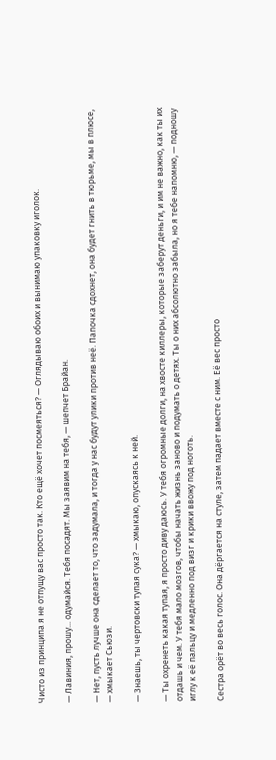Чисто из принципа я не отпущу вас просто так. Кто ещё хочет посмеяться? — Оглядываю обоих и вынимаю упаковку иголок.

— Лавиния, прошу... одумайся. Тебя посадят. Мы заявим на тебя, — шепчет Брайан.

— Нет, пусть лучше она сделает то, что задумала, и тогда у нас будут улики против неё. Папочка сдохнет, она будет гнить в тюрьме, мы в плюсе, — хмыкает Сьюзи.

— Знаешь, ты чертовски тупая сука? — хмыкаю, опускаясь к ней.

— Ты охренеть какая тупая, я просто диву даюсь. У тебя огромные долги, на хвосте киллеры, которые заберут деньги, и им не важно, как ты их отдашь и чем. У тебя мало мозгов, чтобы начать жизнь заново и подумать о детях. Ты о них абсолютно забыла, но я тебе напомню, — подношу иглу к её пальцу и медленно под визг и крики ввожу под ноготь.

Сестра орёт во весь голос. Она дёргается на стуле, затем падает вместе с ним. Её вес просто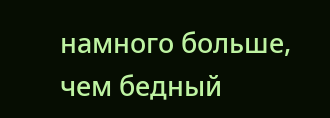намного больше, чем бедный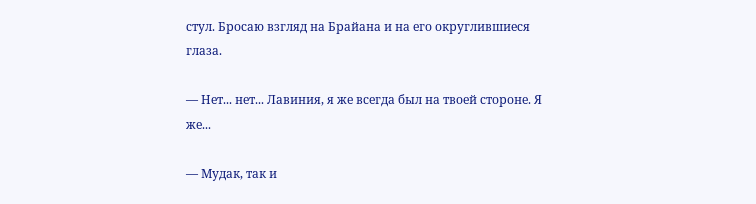стул. Бросаю взгляд на Брайана и на его округлившиеся глаза.

— Нет... нет... Лавиния, я же всегда был на твоей стороне. Я же...

— Мудак, так и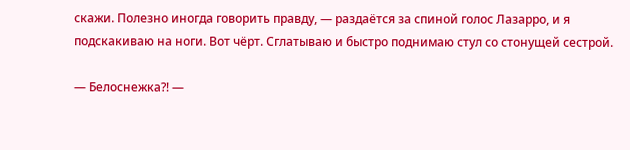скажи. Полезно иногда говорить правду, — раздаётся за спиной голос Лазарро, и я подскакиваю на ноги. Вот чёрт. Сглатываю и быстро поднимаю стул со стонущей сестрой.

— Белоснежка?! —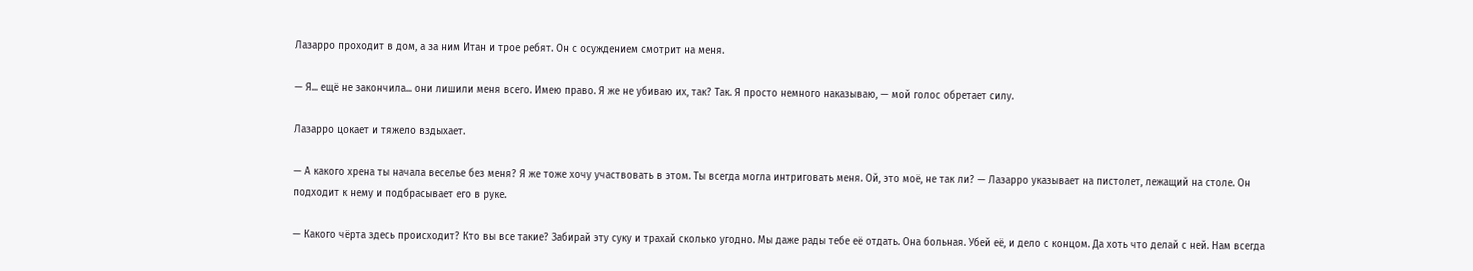Лазарро проходит в дом, а за ним Итан и трое ребят. Он с осуждением смотрит на меня.

— Я... ещё не закончила... они лишили меня всего. Имею право. Я же не убиваю их, так? Так. Я просто немного наказываю, — мой голос обретает силу.

Лазарро цокает и тяжело вздыхает.

— А какого хрена ты начала веселье без меня? Я же тоже хочу участвовать в этом. Ты всегда могла интриговать меня. Ой, это моё, не так ли? — Лазарро указывает на пистолет, лежащий на столе. Он подходит к нему и подбрасывает его в руке.

— Какого чёрта здесь происходит? Кто вы все такие? Забирай эту суку и трахай сколько угодно. Мы даже рады тебе её отдать. Она больная. Убей её, и дело с концом. Да хоть что делай с ней. Нам всегда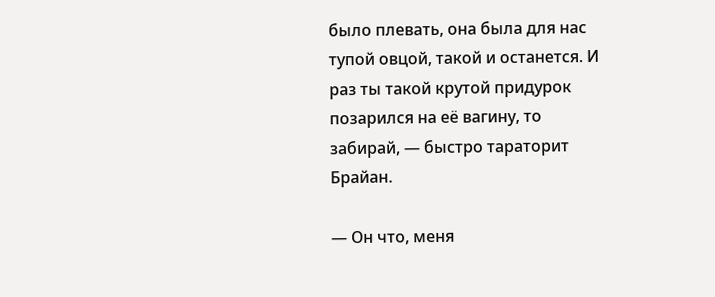было плевать, она была для нас тупой овцой, такой и останется. И раз ты такой крутой придурок позарился на её вагину, то забирай, — быстро тараторит Брайан.

— Он что, меня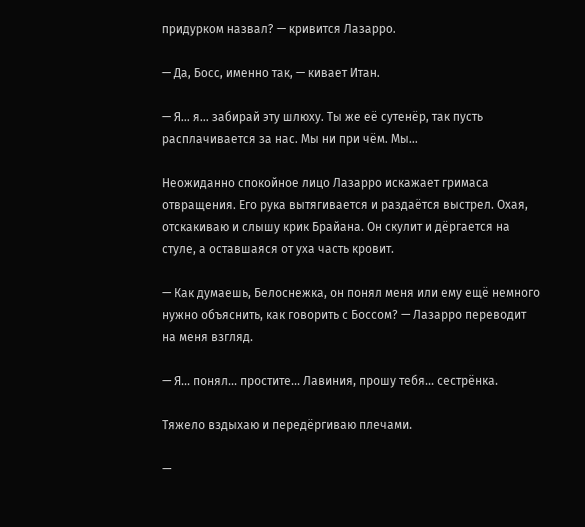придурком назвал? — кривится Лазарро.

— Да, Босс, именно так, — кивает Итан.

— Я... я... забирай эту шлюху. Ты же её сутенёр, так пусть расплачивается за нас. Мы ни при чём. Мы...

Неожиданно спокойное лицо Лазарро искажает гримаса отвращения. Его рука вытягивается и раздаётся выстрел. Охая, отскакиваю и слышу крик Брайана. Он скулит и дёргается на стуле, а оставшаяся от уха часть кровит.

— Как думаешь, Белоснежка, он понял меня или ему ещё немного нужно объяснить, как говорить с Боссом? — Лазарро переводит на меня взгляд.

— Я... понял... простите... Лавиния, прошу тебя... сестрёнка.

Тяжело вздыхаю и передёргиваю плечами.

—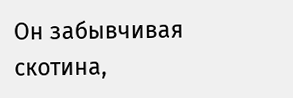Он забывчивая скотина,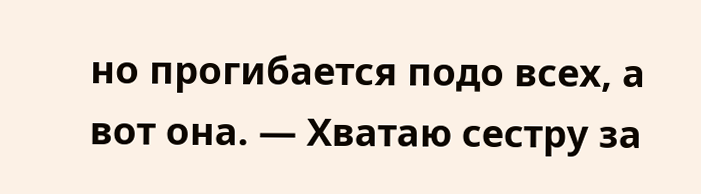но прогибается подо всех, а вот она. — Хватаю сестру за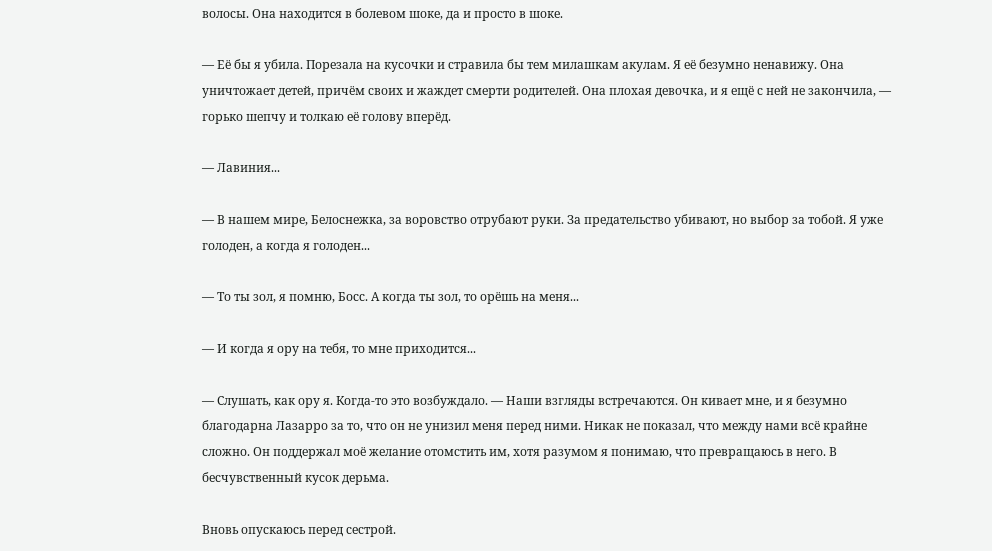волосы. Она находится в болевом шоке, да и просто в шоке.

— Её бы я убила. Порезала на кусочки и стравила бы тем милашкам акулам. Я её безумно ненавижу. Она уничтожает детей, причём своих и жаждет смерти родителей. Она плохая девочка, и я ещё с ней не закончила, — горько шепчу и толкаю её голову вперёд.

— Лавиния...

— В нашем мире, Белоснежка, за воровство отрубают руки. За предательство убивают, но выбор за тобой. Я уже голоден, а когда я голоден...

— То ты зол, я помню, Босс. А когда ты зол, то орёшь на меня...

— И когда я ору на тебя, то мне приходится...

— Слушать, как ору я. Когда-то это возбуждало. — Наши взгляды встречаются. Он кивает мне, и я безумно благодарна Лазарро за то, что он не унизил меня перед ними. Никак не показал, что между нами всё крайне сложно. Он поддержал моё желание отомстить им, хотя разумом я понимаю, что превращаюсь в него. В бесчувственный кусок дерьма.

Вновь опускаюсь перед сестрой.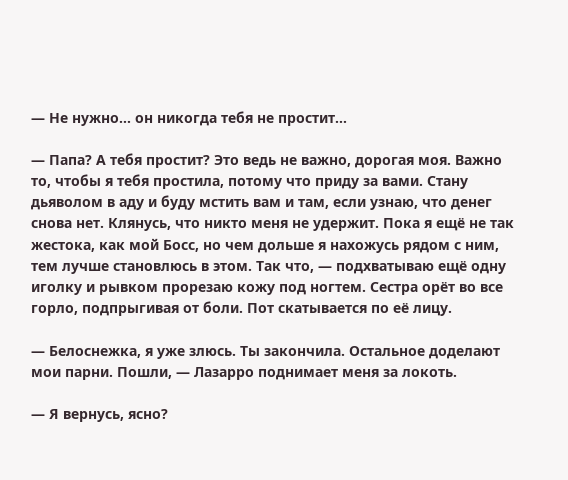— Не нужно... он никогда тебя не простит...

— Папа? А тебя простит? Это ведь не важно, дорогая моя. Важно то, чтобы я тебя простила, потому что приду за вами. Стану дьяволом в аду и буду мстить вам и там, если узнаю, что денег снова нет. Клянусь, что никто меня не удержит. Пока я ещё не так жестока, как мой Босс, но чем дольше я нахожусь рядом с ним, тем лучше становлюсь в этом. Так что, — подхватываю ещё одну иголку и рывком прорезаю кожу под ногтем. Сестра орёт во все горло, подпрыгивая от боли. Пот скатывается по её лицу.

— Белоснежка, я уже злюсь. Ты закончила. Остальное доделают мои парни. Пошли, — Лазарро поднимает меня за локоть.

— Я вернусь, ясно?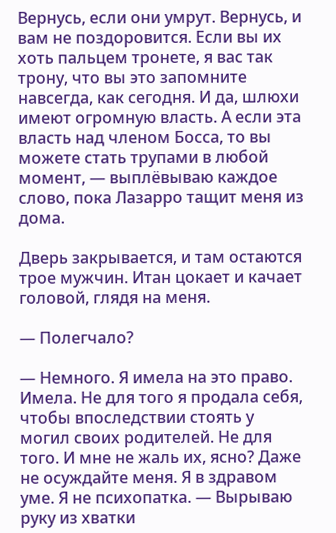Вернусь, если они умрут. Вернусь, и вам не поздоровится. Если вы их хоть пальцем тронете, я вас так трону, что вы это запомните навсегда, как сегодня. И да, шлюхи имеют огромную власть. А если эта власть над членом Босса, то вы можете стать трупами в любой момент, — выплёвываю каждое слово, пока Лазарро тащит меня из дома.

Дверь закрывается, и там остаются трое мужчин. Итан цокает и качает головой, глядя на меня.

— Полегчало?

— Немного. Я имела на это право. Имела. Не для того я продала себя, чтобы впоследствии стоять у могил своих родителей. Не для того. И мне не жаль их, ясно? Даже не осуждайте меня. Я в здравом уме. Я не психопатка. — Вырываю руку из хватки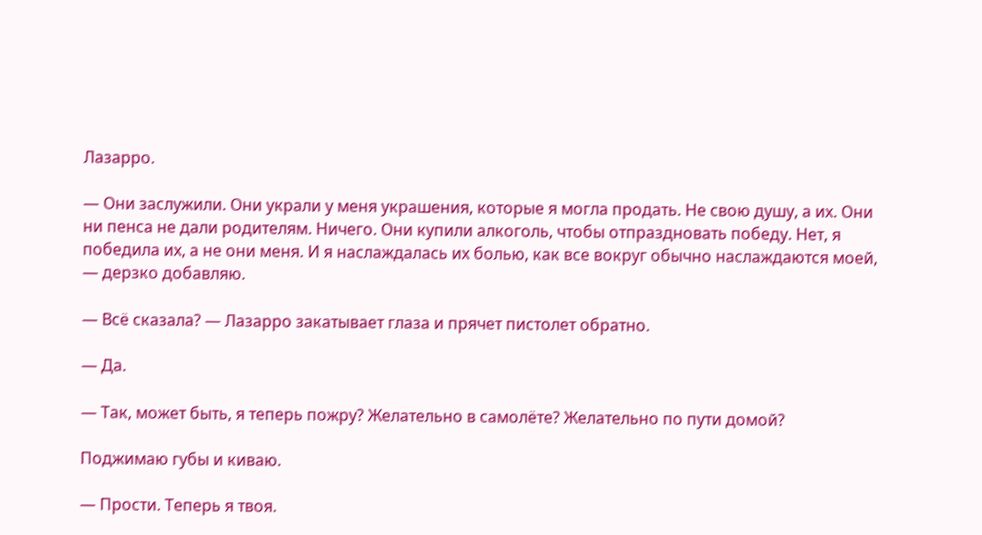Лазарро.

— Они заслужили. Они украли у меня украшения, которые я могла продать. Не свою душу, а их. Они ни пенса не дали родителям. Ничего. Они купили алкоголь, чтобы отпраздновать победу. Нет, я победила их, а не они меня. И я наслаждалась их болью, как все вокруг обычно наслаждаются моей, — дерзко добавляю.

— Всё сказала? — Лазарро закатывает глаза и прячет пистолет обратно.

— Да.

— Так, может быть, я теперь пожру? Желательно в самолёте? Желательно по пути домой?

Поджимаю губы и киваю.

— Прости. Теперь я твоя.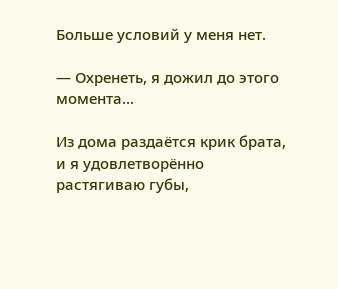Больше условий у меня нет.

— Охренеть, я дожил до этого момента...

Из дома раздаётся крик брата, и я удовлетворённо растягиваю губы,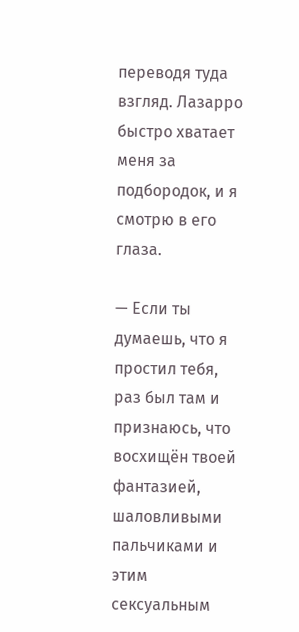переводя туда взгляд. Лазарро быстро хватает меня за подбородок, и я смотрю в его глаза.

— Если ты думаешь, что я простил тебя, раз был там и признаюсь, что восхищён твоей фантазией, шаловливыми пальчиками и этим сексуальным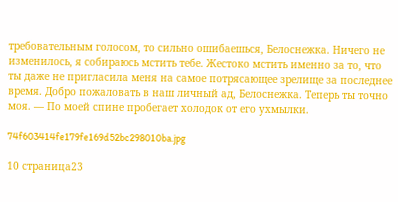требовательным голосом, то сильно ошибаешься, Белоснежка. Ничего не изменилось, я собираюсь мстить тебе. Жестоко мстить именно за то, что ты даже не пригласила меня на самое потрясающее зрелище за последнее время. Добро пожаловать в наш личный ад, Белоснежка. Теперь ты точно моя. — По моей спине пробегает холодок от его ухмылки.

74f603414fe179fe169d52bc298010ba.jpg

10 страница23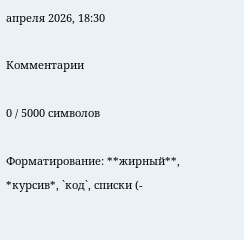апреля 2026, 18:30

Комментарии

0 / 5000 символов

Форматирование: **жирный**, *курсив*, `код`, списки (-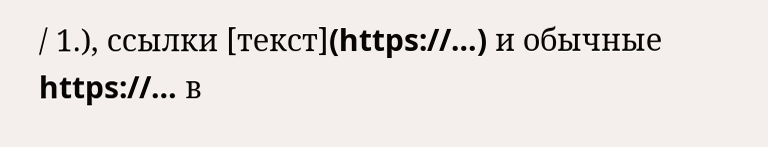/ 1.), ссылки [текст](https://…) и обычные https://… в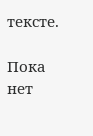тексте.

Пока нет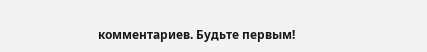комментариев. Будьте первым!